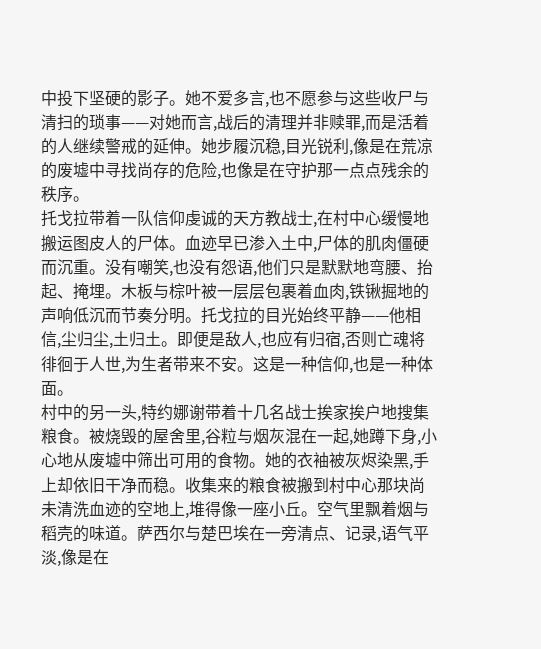中投下坚硬的影子。她不爱多言,也不愿参与这些收尸与清扫的琐事——对她而言,战后的清理并非赎罪,而是活着的人继续警戒的延伸。她步履沉稳,目光锐利,像是在荒凉的废墟中寻找尚存的危险,也像是在守护那一点点残余的秩序。
托戈拉带着一队信仰虔诚的天方教战士,在村中心缓慢地搬运图皮人的尸体。血迹早已渗入土中,尸体的肌肉僵硬而沉重。没有嘲笑,也没有怨语,他们只是默默地弯腰、抬起、掩埋。木板与棕叶被一层层包裹着血肉,铁锹掘地的声响低沉而节奏分明。托戈拉的目光始终平静——他相信,尘归尘,土归土。即便是敌人,也应有归宿,否则亡魂将徘徊于人世,为生者带来不安。这是一种信仰,也是一种体面。
村中的另一头,特约娜谢带着十几名战士挨家挨户地搜集粮食。被烧毁的屋舍里,谷粒与烟灰混在一起,她蹲下身,小心地从废墟中筛出可用的食物。她的衣袖被灰烬染黑,手上却依旧干净而稳。收集来的粮食被搬到村中心那块尚未清洗血迹的空地上,堆得像一座小丘。空气里飘着烟与稻壳的味道。萨西尔与楚巴埃在一旁清点、记录,语气平淡,像是在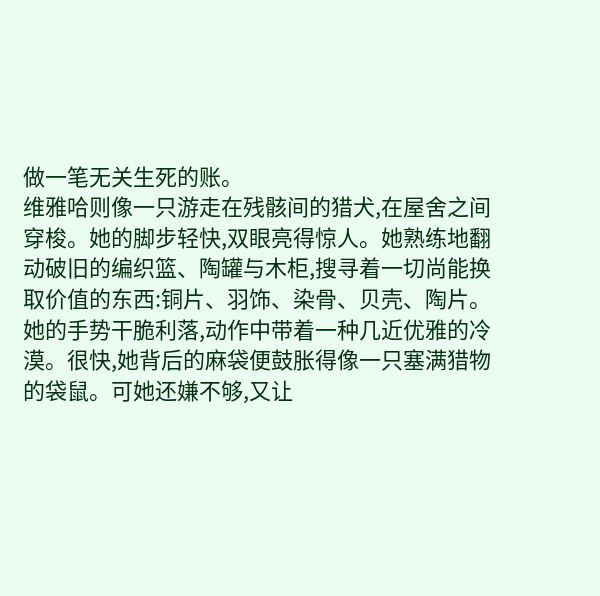做一笔无关生死的账。
维雅哈则像一只游走在残骸间的猎犬,在屋舍之间穿梭。她的脚步轻快,双眼亮得惊人。她熟练地翻动破旧的编织篮、陶罐与木柜,搜寻着一切尚能换取价值的东西:铜片、羽饰、染骨、贝壳、陶片。她的手势干脆利落,动作中带着一种几近优雅的冷漠。很快,她背后的麻袋便鼓胀得像一只塞满猎物的袋鼠。可她还嫌不够,又让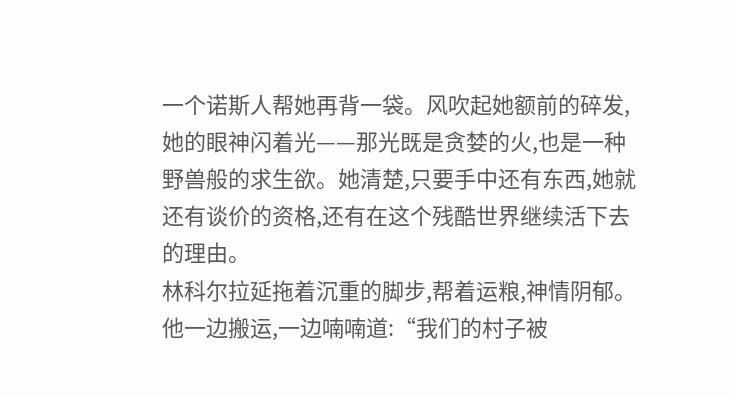一个诺斯人帮她再背一袋。风吹起她额前的碎发,她的眼神闪着光——那光既是贪婪的火,也是一种野兽般的求生欲。她清楚,只要手中还有东西,她就还有谈价的资格,还有在这个残酷世界继续活下去的理由。
林科尔拉延拖着沉重的脚步,帮着运粮,神情阴郁。他一边搬运,一边喃喃道:“我们的村子被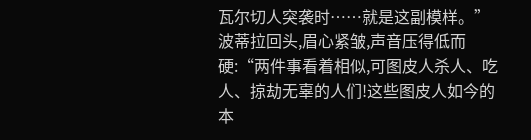瓦尔切人突袭时……就是这副模样。”
波蒂拉回头,眉心紧皱,声音压得低而硬:“两件事看着相似,可图皮人杀人、吃人、掠劫无辜的人们!这些图皮人如今的
本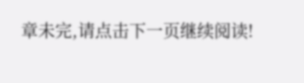章未完,请点击下一页继续阅读!